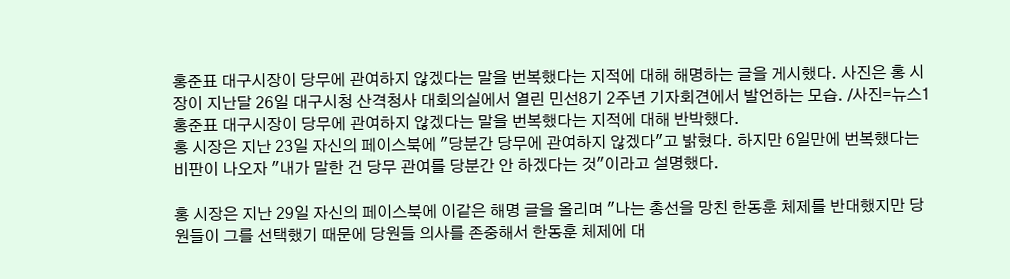홍준표 대구시장이 당무에 관여하지 않겠다는 말을 번복했다는 지적에 대해 해명하는 글을 게시했다. 사진은 홍 시장이 지난달 26일 대구시청 산격청사 대회의실에서 열린 민선8기 2주년 기자회견에서 발언하는 모습. /사진=뉴스1
홍준표 대구시장이 당무에 관여하지 않겠다는 말을 번복했다는 지적에 대해 반박했다.
홍 시장은 지난 23일 자신의 페이스북에 "당분간 당무에 관여하지 않겠다"고 밝혔다. 하지만 6일만에 번복했다는 비판이 나오자 "내가 말한 건 당무 관여를 당분간 안 하겠다는 것"이라고 설명했다.

홍 시장은 지난 29일 자신의 페이스북에 이같은 해명 글을 올리며 "나는 총선을 망친 한동훈 체제를 반대했지만 당원들이 그를 선택했기 때문에 당원들 의사를 존중해서 한동훈 체제에 대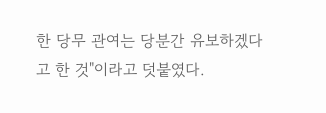한 당무 관여는 당분간 유보하겠다고 한 것"이라고 덧붙였다.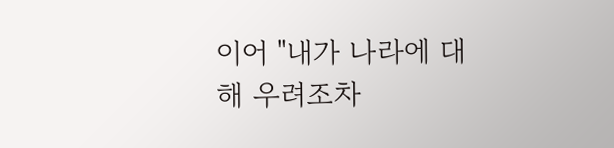이어 "내가 나라에 대해 우려조차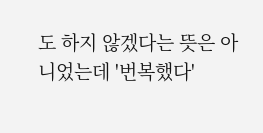도 하지 않겠다는 뜻은 아니었는데 '번복했다'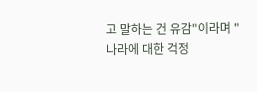고 말하는 건 유감"이라며 "나라에 대한 걱정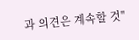과 의견은 계속할 것"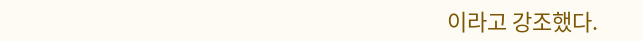이라고 강조했다.